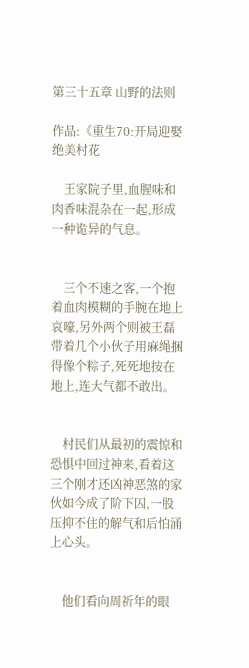第三十五章 山野的法则

作品:《重生70:开局迎娶绝美村花

    王家院子里,血腥味和肉香味混杂在一起,形成一种诡异的气息。


    三个不速之客,一个抱着血肉模糊的手腕在地上哀嚎,另外两个则被王磊带着几个小伙子用麻绳捆得像个粽子,死死地按在地上,连大气都不敢出。


    村民们从最初的震惊和恐惧中回过神来,看着这三个刚才还凶神恶煞的家伙如今成了阶下囚,一股压抑不住的解气和后怕涌上心头。


    他们看向周祈年的眼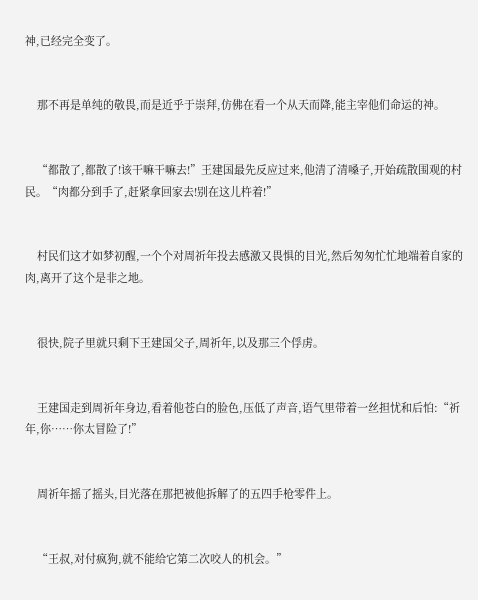神,已经完全变了。


    那不再是单纯的敬畏,而是近乎于崇拜,仿佛在看一个从天而降,能主宰他们命运的神。


    “都散了,都散了!该干嘛干嘛去!”王建国最先反应过来,他清了清嗓子,开始疏散围观的村民。“肉都分到手了,赶紧拿回家去!别在这儿杵着!”


    村民们这才如梦初醒,一个个对周祈年投去感激又畏惧的目光,然后匆匆忙忙地端着自家的肉,离开了这个是非之地。


    很快,院子里就只剩下王建国父子,周祈年,以及那三个俘虏。


    王建国走到周祈年身边,看着他苍白的脸色,压低了声音,语气里带着一丝担忧和后怕:“祈年,你……你太冒险了!”


    周祈年摇了摇头,目光落在那把被他拆解了的五四手枪零件上。


    “王叔,对付疯狗,就不能给它第二次咬人的机会。”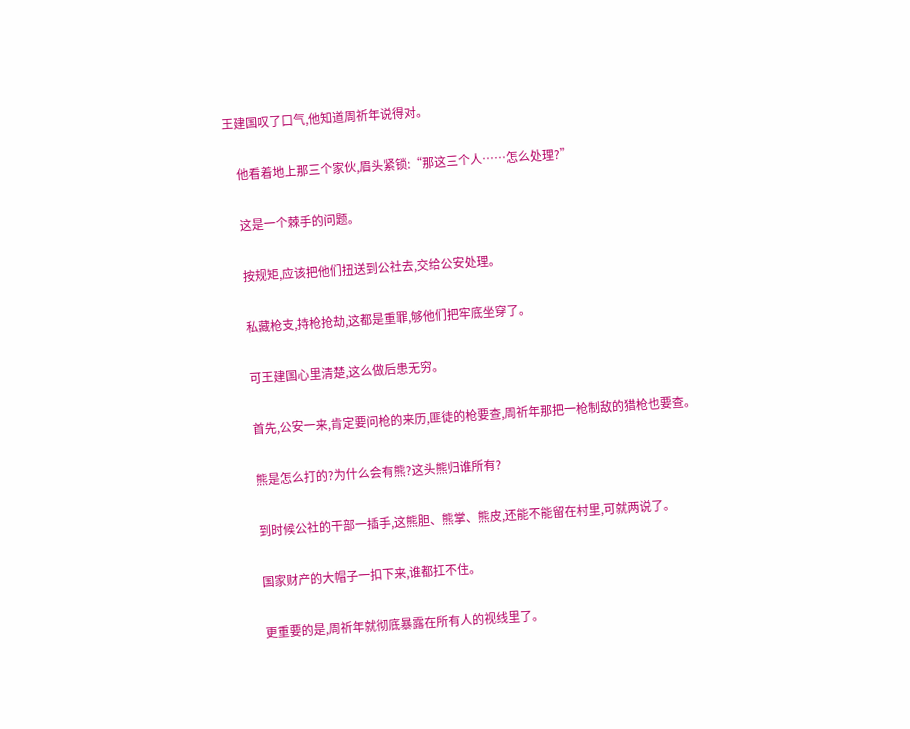王建国叹了口气,他知道周祈年说得对。


    他看着地上那三个家伙,眉头紧锁:“那这三个人……怎么处理?”


    这是一个棘手的问题。


    按规矩,应该把他们扭送到公社去,交给公安处理。


    私藏枪支,持枪抢劫,这都是重罪,够他们把牢底坐穿了。


    可王建国心里清楚,这么做后患无穷。


    首先,公安一来,肯定要问枪的来历,匪徒的枪要查,周祈年那把一枪制敌的猎枪也要查。


    熊是怎么打的?为什么会有熊?这头熊归谁所有?


    到时候公社的干部一插手,这熊胆、熊掌、熊皮,还能不能留在村里,可就两说了。


    国家财产的大帽子一扣下来,谁都扛不住。


    更重要的是,周祈年就彻底暴露在所有人的视线里了。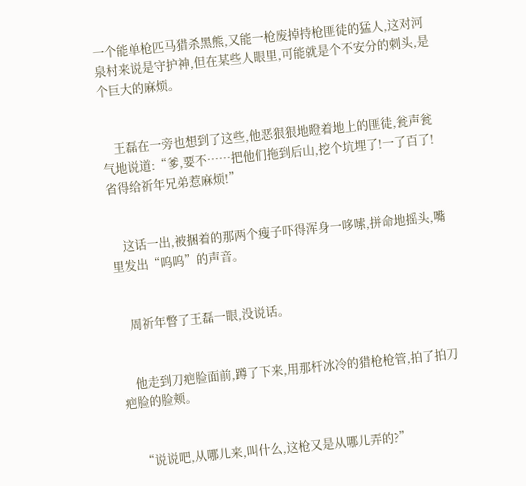一个能单枪匹马猎杀黑熊,又能一枪废掉持枪匪徒的猛人,这对河泉村来说是守护神,但在某些人眼里,可能就是个不安分的刺头,是个巨大的麻烦。


    王磊在一旁也想到了这些,他恶狠狠地瞪着地上的匪徒,瓮声瓮气地说道:“爹,要不……把他们拖到后山,挖个坑埋了!一了百了!省得给祈年兄弟惹麻烦!”


    这话一出,被捆着的那两个瘦子吓得浑身一哆嗦,拼命地摇头,嘴里发出“呜呜”的声音。


    周祈年瞥了王磊一眼,没说话。


    他走到刀疤脸面前,蹲了下来,用那杆冰冷的猎枪枪管,拍了拍刀疤脸的脸颊。


    “说说吧,从哪儿来,叫什么,这枪又是从哪儿弄的?”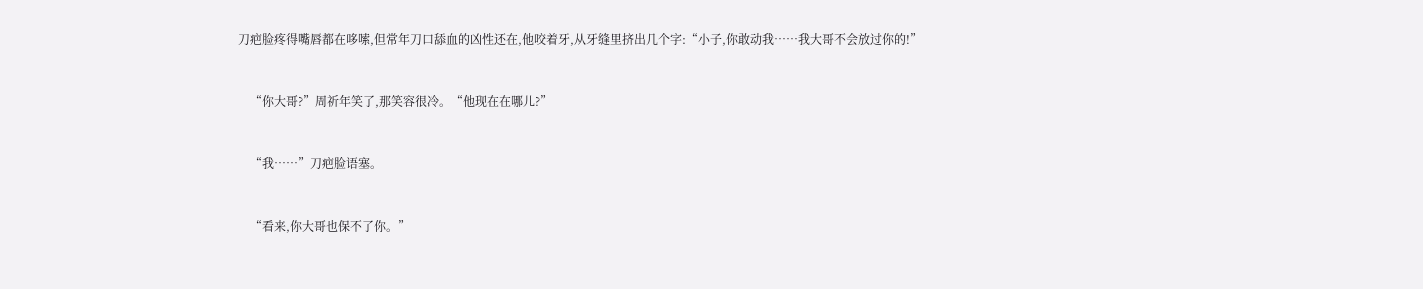刀疤脸疼得嘴唇都在哆嗦,但常年刀口舔血的凶性还在,他咬着牙,从牙缝里挤出几个字:“小子,你敢动我……我大哥不会放过你的!”


    “你大哥?”周祈年笑了,那笑容很冷。“他现在在哪儿?”


    “我……”刀疤脸语塞。


    “看来,你大哥也保不了你。”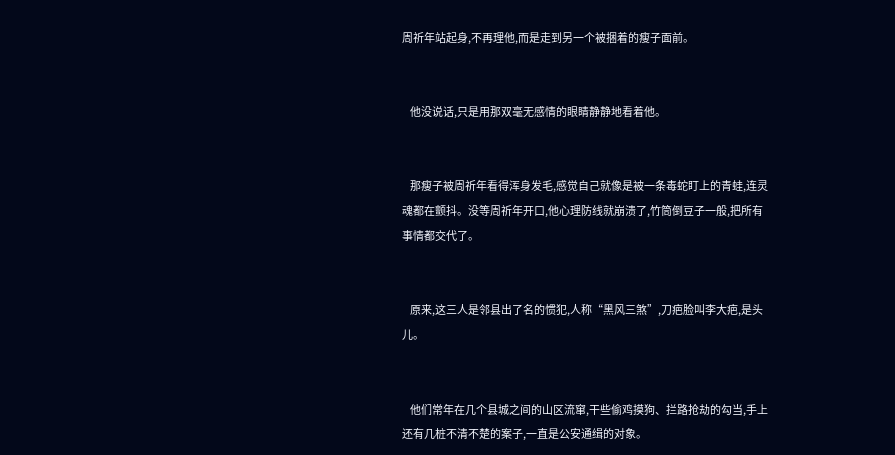周祈年站起身,不再理他,而是走到另一个被捆着的瘦子面前。


    他没说话,只是用那双毫无感情的眼睛静静地看着他。


    那瘦子被周祈年看得浑身发毛,感觉自己就像是被一条毒蛇盯上的青蛙,连灵魂都在颤抖。没等周祈年开口,他心理防线就崩溃了,竹筒倒豆子一般,把所有事情都交代了。


    原来,这三人是邻县出了名的惯犯,人称“黑风三煞”,刀疤脸叫李大疤,是头儿。


    他们常年在几个县城之间的山区流窜,干些偷鸡摸狗、拦路抢劫的勾当,手上还有几桩不清不楚的案子,一直是公安通缉的对象。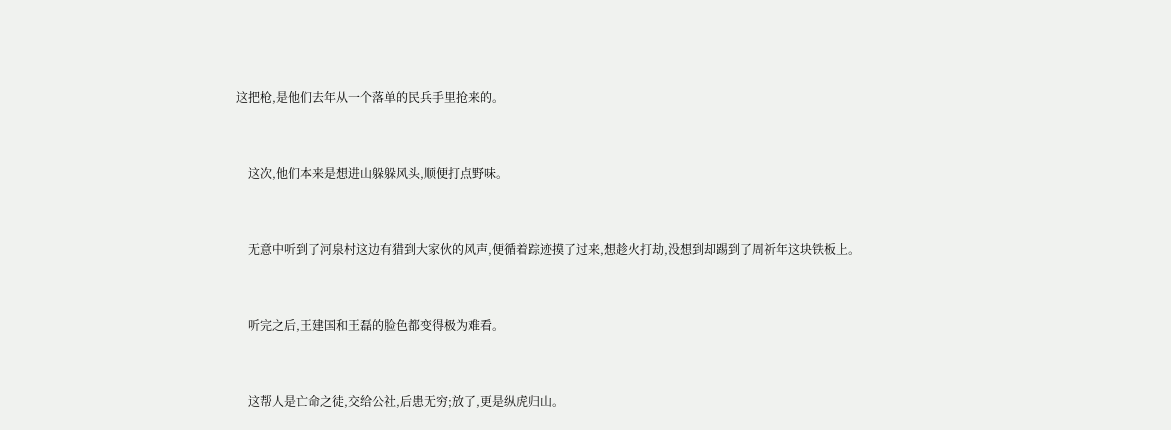这把枪,是他们去年从一个落单的民兵手里抢来的。


    这次,他们本来是想进山躲躲风头,顺便打点野味。


    无意中听到了河泉村这边有猎到大家伙的风声,便循着踪迹摸了过来,想趁火打劫,没想到却踢到了周祈年这块铁板上。


    听完之后,王建国和王磊的脸色都变得极为难看。


    这帮人是亡命之徒,交给公社,后患无穷;放了,更是纵虎归山。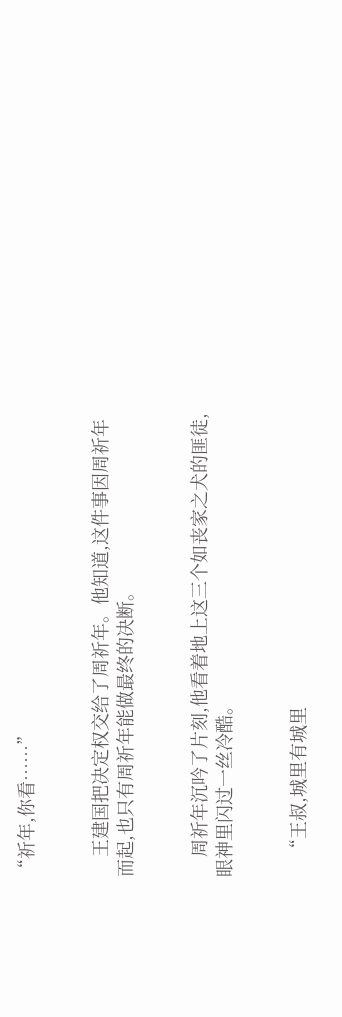“祈年,你看……”


    王建国把决定权交给了周祈年。他知道,这件事因周祈年而起,也只有周祈年能做最终的决断。


    周祈年沉吟了片刻,他看着地上这三个如丧家之犬的匪徒,眼神里闪过一丝冷酷。


    “王叔,城里有城里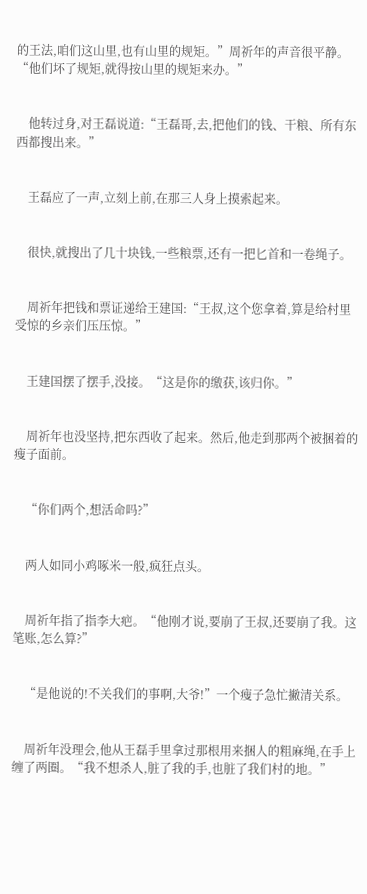的王法,咱们这山里,也有山里的规矩。”周祈年的声音很平静。“他们坏了规矩,就得按山里的规矩来办。”


    他转过身,对王磊说道:“王磊哥,去,把他们的钱、干粮、所有东西都搜出来。”


    王磊应了一声,立刻上前,在那三人身上摸索起来。


    很快,就搜出了几十块钱,一些粮票,还有一把匕首和一卷绳子。


    周祈年把钱和票证递给王建国:“王叔,这个您拿着,算是给村里受惊的乡亲们压压惊。”


    王建国摆了摆手,没接。“这是你的缴获,该归你。”


    周祈年也没坚持,把东西收了起来。然后,他走到那两个被捆着的瘦子面前。


    “你们两个,想活命吗?”


    两人如同小鸡啄米一般,疯狂点头。


    周祈年指了指李大疤。“他刚才说,要崩了王叔,还要崩了我。这笔账,怎么算?”


    “是他说的!不关我们的事啊,大爷!”一个瘦子急忙撇清关系。


    周祈年没理会,他从王磊手里拿过那根用来捆人的粗麻绳,在手上缠了两圈。“我不想杀人,脏了我的手,也脏了我们村的地。”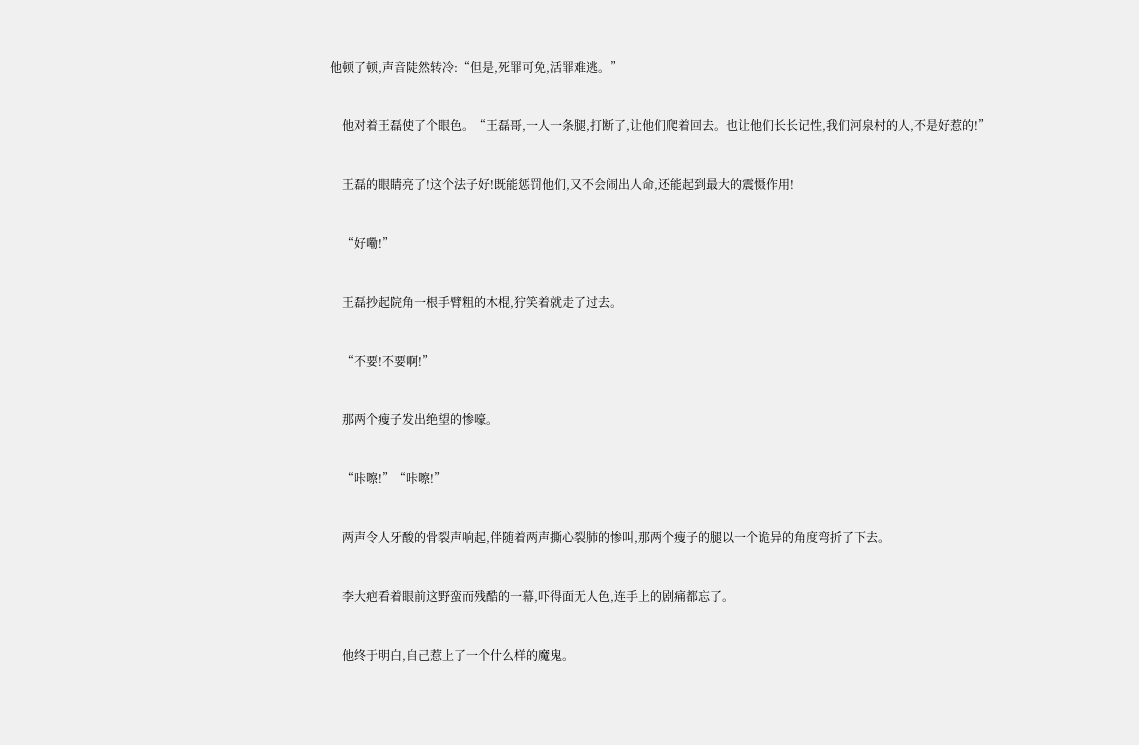他顿了顿,声音陡然转冷:“但是,死罪可免,活罪难逃。”


    他对着王磊使了个眼色。“王磊哥,一人一条腿,打断了,让他们爬着回去。也让他们长长记性,我们河泉村的人,不是好惹的!”


    王磊的眼睛亮了!这个法子好!既能惩罚他们,又不会闹出人命,还能起到最大的震慑作用!


    “好嘞!”


    王磊抄起院角一根手臂粗的木棍,狞笑着就走了过去。


    “不要!不要啊!”


    那两个瘦子发出绝望的惨嚎。


    “咔嚓!”“咔嚓!”


    两声令人牙酸的骨裂声响起,伴随着两声撕心裂肺的惨叫,那两个瘦子的腿以一个诡异的角度弯折了下去。


    李大疤看着眼前这野蛮而残酷的一幕,吓得面无人色,连手上的剧痛都忘了。


    他终于明白,自己惹上了一个什么样的魔鬼。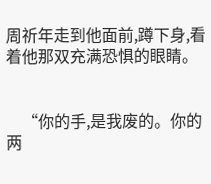周祈年走到他面前,蹲下身,看着他那双充满恐惧的眼睛。


    “你的手,是我废的。你的两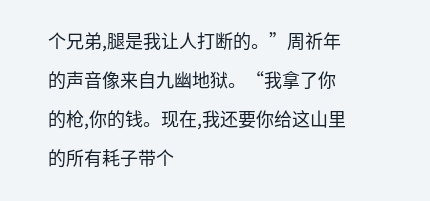个兄弟,腿是我让人打断的。”周祈年的声音像来自九幽地狱。“我拿了你的枪,你的钱。现在,我还要你给这山里的所有耗子带个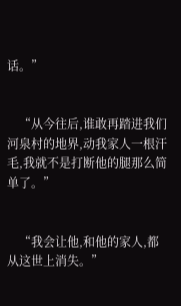话。”


    “从今往后,谁敢再踏进我们河泉村的地界,动我家人一根汗毛,我就不是打断他的腿那么简单了。”


    “我会让他,和他的家人,都从这世上消失。”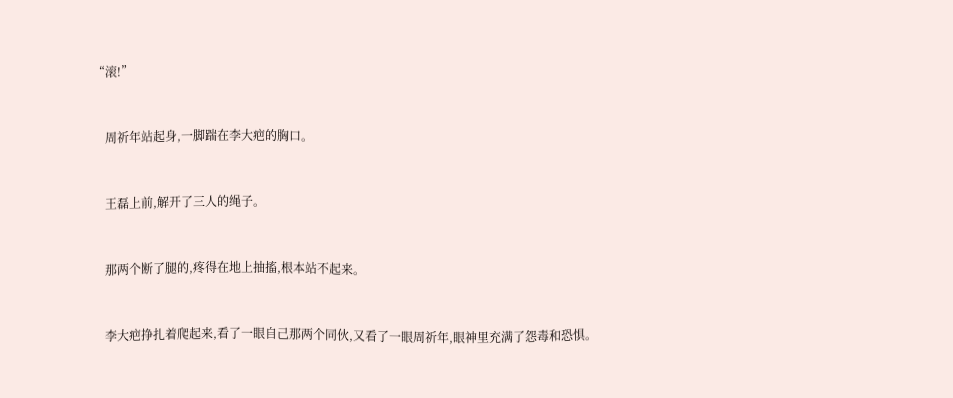“滚!”


    周祈年站起身,一脚踹在李大疤的胸口。


    王磊上前,解开了三人的绳子。


    那两个断了腿的,疼得在地上抽搐,根本站不起来。


    李大疤挣扎着爬起来,看了一眼自己那两个同伙,又看了一眼周祈年,眼神里充满了怨毒和恐惧。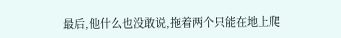最后,他什么也没敢说,拖着两个只能在地上爬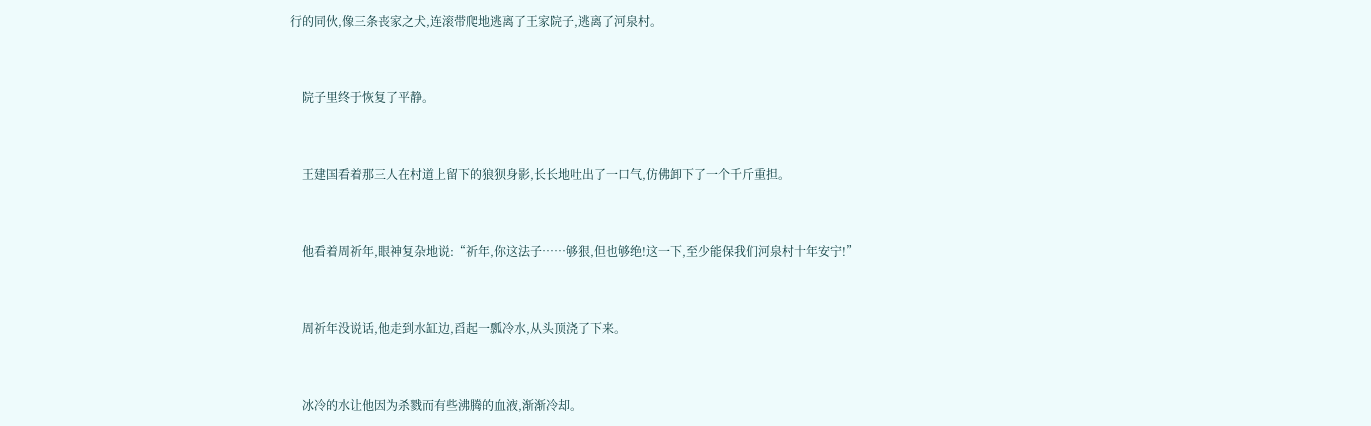行的同伙,像三条丧家之犬,连滚带爬地逃离了王家院子,逃离了河泉村。


    院子里终于恢复了平静。


    王建国看着那三人在村道上留下的狼狈身影,长长地吐出了一口气,仿佛卸下了一个千斤重担。


    他看着周祈年,眼神复杂地说:“祈年,你这法子……够狠,但也够绝!这一下,至少能保我们河泉村十年安宁!”


    周祈年没说话,他走到水缸边,舀起一瓢冷水,从头顶浇了下来。


    冰冷的水让他因为杀戮而有些沸腾的血液,渐渐冷却。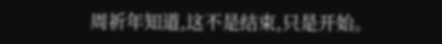周祈年知道,这不是结束,只是开始。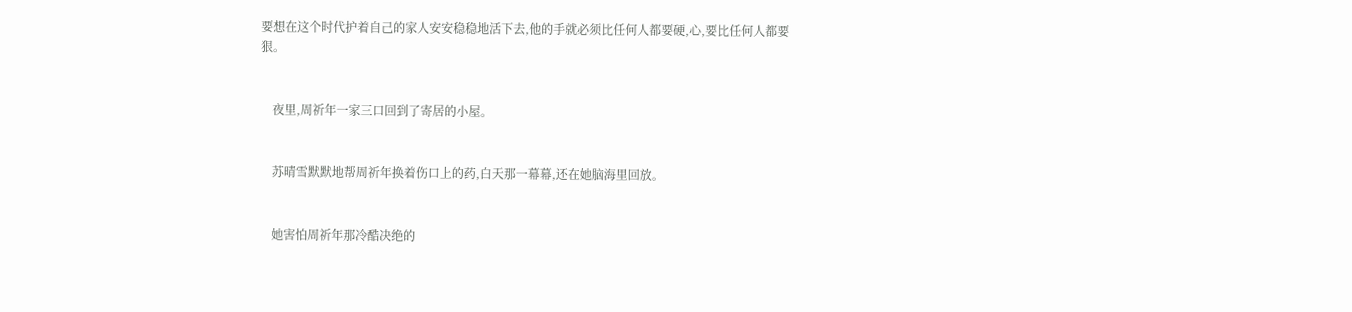要想在这个时代护着自己的家人安安稳稳地活下去,他的手就必须比任何人都要硬,心,要比任何人都要狠。


    夜里,周祈年一家三口回到了寄居的小屋。


    苏晴雪默默地帮周祈年换着伤口上的药,白天那一幕幕,还在她脑海里回放。


    她害怕周祈年那冷酷决绝的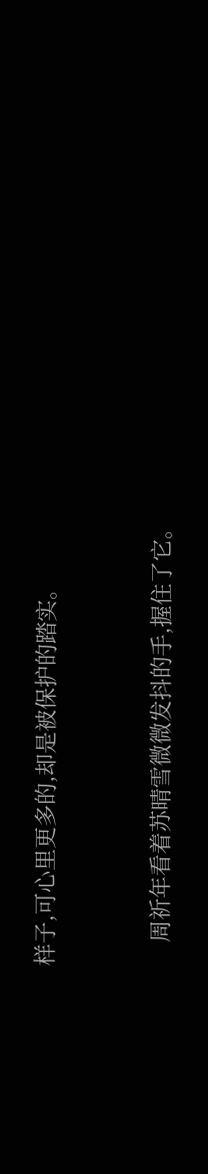样子,可心里更多的,却是被保护的踏实。


    周祈年看着苏晴雪微微发抖的手,握住了它。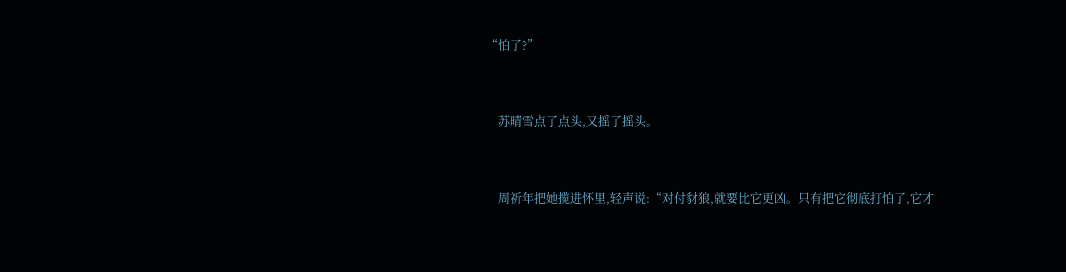“怕了?”


    苏晴雪点了点头,又摇了摇头。


    周祈年把她揽进怀里,轻声说:“对付豺狼,就要比它更凶。只有把它彻底打怕了,它才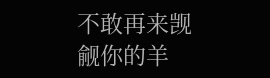不敢再来觊觎你的羊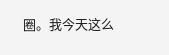圈。我今天这么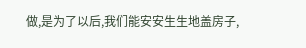做,是为了以后,我们能安安生生地盖房子,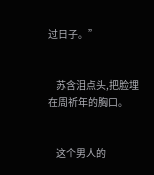过日子。”


    苏含泪点头,把脸埋在周祈年的胸口。


    这个男人的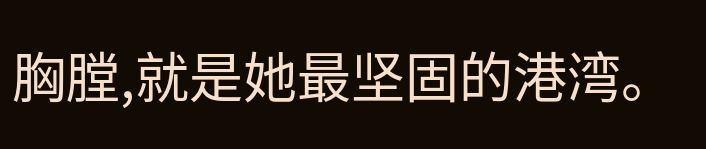胸膛,就是她最坚固的港湾。